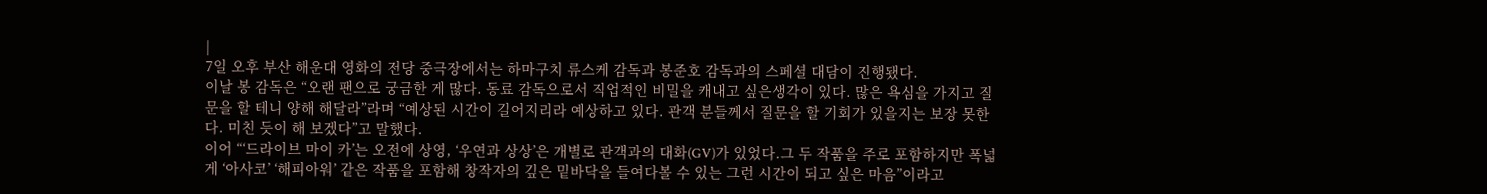|
7일 오후 부산 해운대 영화의 전당 중극장에서는 하마구치 류스케 감독과 봉준호 감독과의 스페셜 대담이 진행됐다.
이날 봉 감독은 “오랜 팬으로 궁금한 게 많다. 동료 감독으로서 직업적인 비밀을 캐내고 싶은생각이 있다. 많은 욕심을 가지고 질문을 할 테니 양해 해달라”라며 “예상된 시간이 길어지리라 예상하고 있다. 관객 분들께서 질문을 할 기회가 있을지는 보장 못한다. 미친 듯이 해 보겠다”고 말했다.
이어 “‘드라이브 마이 카’는 오전에 상영, ‘우연과 상상’은 개별로 관객과의 대화(GV)가 있었다.그 두 작품을 주로 포함하지만 폭넓게 ‘아사코’ ‘해피아워’ 같은 작품을 포함해 창작자의 깊은 밑바닥을 들여다볼 수 있는 그런 시간이 되고 싶은 마음”이라고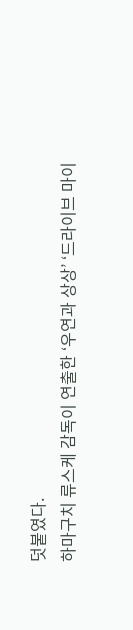덧붙였다.
하마구치 류스케 감독이 연출한 ‘우연과 상상’ ‘드라이브 마이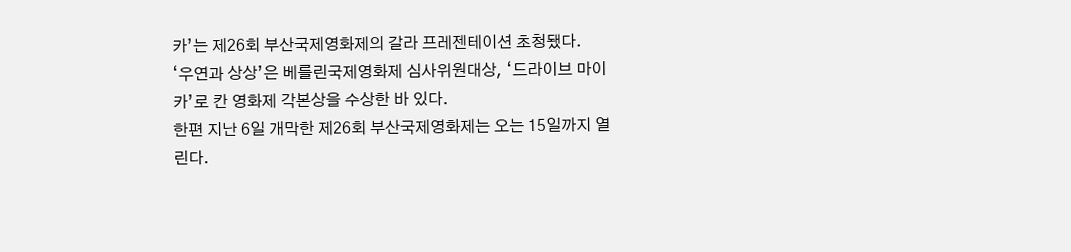카’는 제26회 부산국제영화제의 갈라 프레젠테이션 초청됐다.
‘우연과 상상’은 베를린국제영화제 심사위원대상, ‘드라이브 마이 카’로 칸 영화제 각본상을 수상한 바 있다.
한편 지난 6일 개막한 제26회 부산국제영화제는 오는 15일까지 열린다.